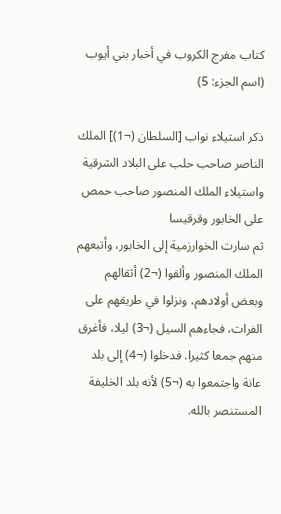كتاب مفرج الكروب في أخبار بني أيوب (اسم الجزء: 5)

ذكر استيلاء نواب [السلطان (¬1)] الملك الناصر صاحب حلب على البلاد الشرقية واستيلاء الملك المنصور صاحب حمص على الخابور وقرقيسا
ثم سارت الخوارزمية إلى الخابور، وأتبعهم الملك المنصور وألقوا (¬2) أثقالهم وبعض أولادهم، ونزلوا في طريقهم على الفرات، فجاءهم السيل (¬3) ليلا، فأغرق منهم جمعا كثيرا. فدخلوا (¬4) إلى بلد عانة واجتمعوا به (¬5) لأنه بلد الخليفة المستنصر بالله.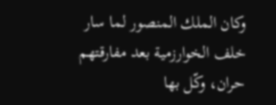وكان الملك المنصور لما سار خلف الخوارزمية بعد مفارقتهم حران، وكّل بها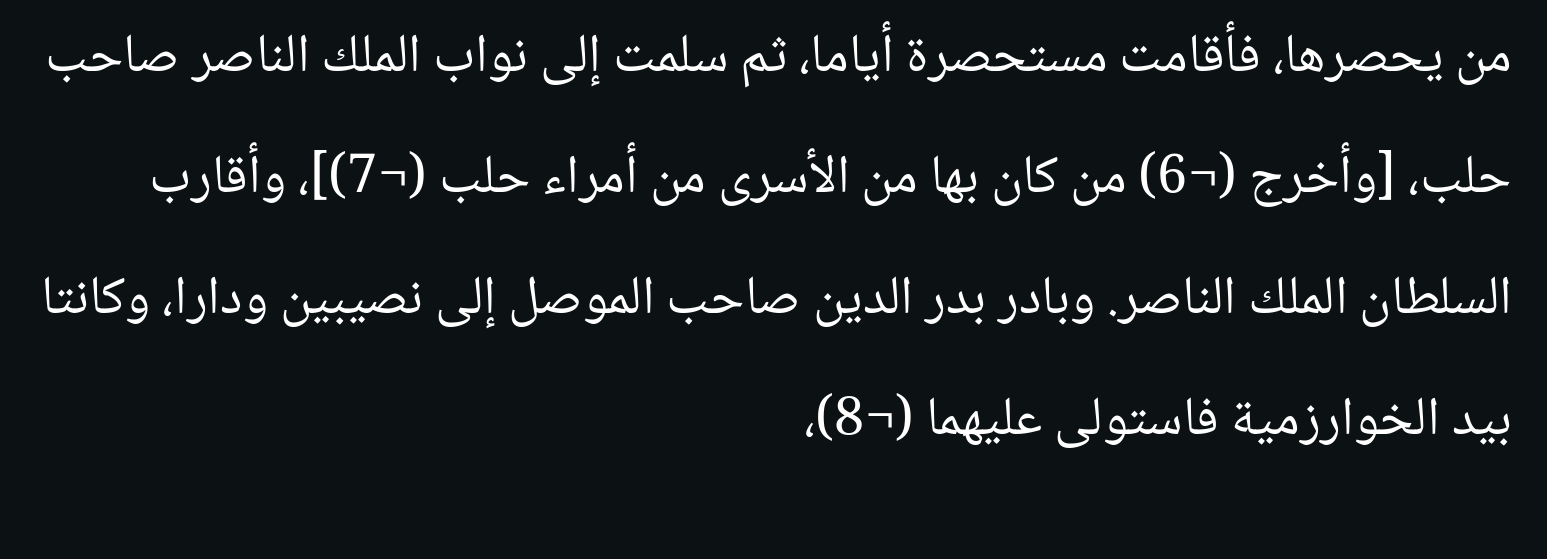من يحصرها، فأقامت مستحصرة أياما، ثم سلمت إلى نواب الملك الناصر صاحب حلب، [وأخرج (¬6) من كان بها من الأسرى من أمراء حلب (¬7)]، وأقارب السلطان الملك الناصر. وبادر بدر الدين صاحب الموصل إلى نصيبين ودارا، وكانتا بيد الخوارزمية فاستولى عليهما (¬8)،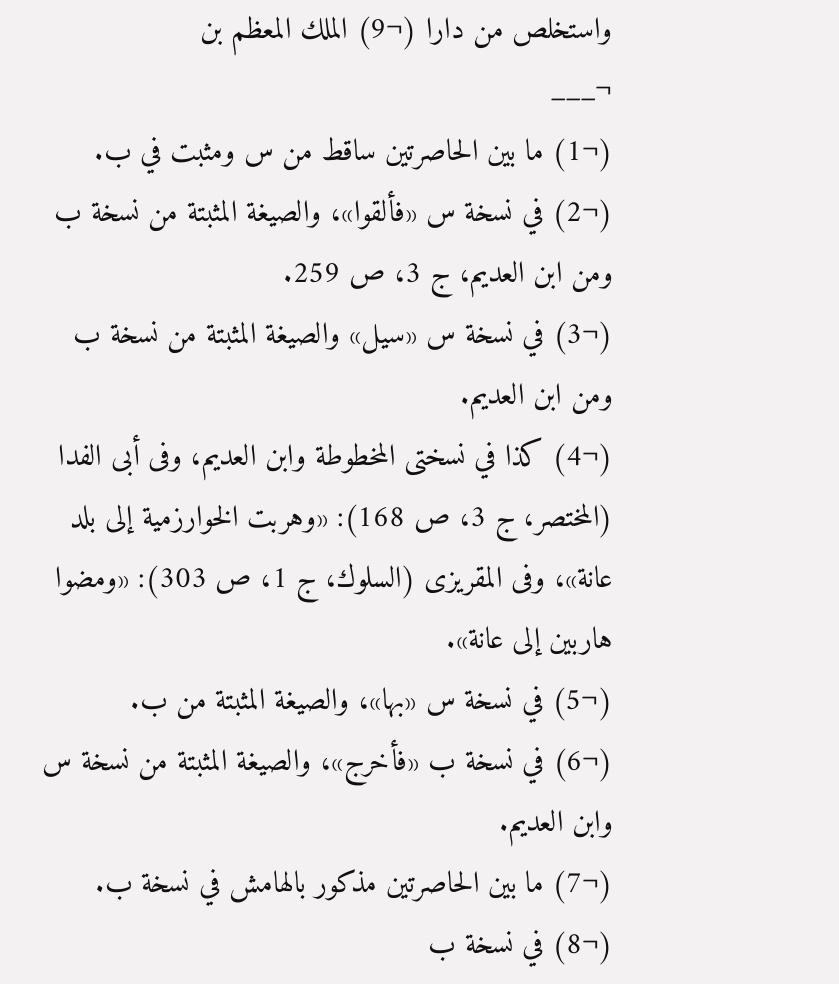واستخلص من دارا (¬9) الملك المعظم بن
¬___
(¬1) ما بين الحاصرتين ساقط من س ومثبت في ب.
(¬2) في نسخة س «فألقوا»، والصيغة المثبتة من نسخة ب ومن ابن العديم، ج 3، ص 259.
(¬3) في نسخة س «سيل» والصيغة المثبتة من نسخة ب ومن ابن العديم.
(¬4) كذا في نسختى المخطوطة وابن العديم، وفى أبى الفدا (المختصر، ج 3، ص 168): «وهربت الخوارزمية إلى بلد عانة»، وفى المقريزى (السلوك، ج 1، ص 303): «ومضوا هاربين إلى عانة».
(¬5) في نسخة س «بها»، والصيغة المثبتة من ب.
(¬6) في نسخة ب «فأخرج»، والصيغة المثبتة من نسخة س وابن العديم.
(¬7) ما بين الحاصرتين مذكور بالهامش في نسخة ب.
(¬8) في نسخة ب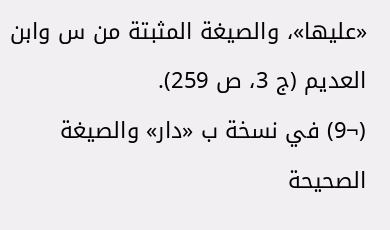«عليها»، والصيغة المثبتة من س وابن العديم (ج 3، ص 259).
(¬9) في نسخة ب «دار» والصيغة الصحيحة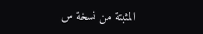المثبتة من نسخة س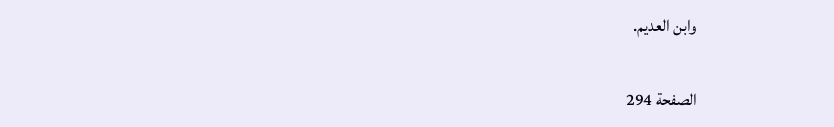وابن العديم.

الصفحة 294